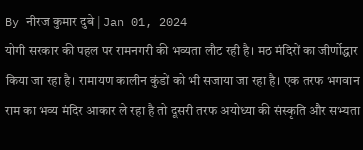By नीरज कुमार दुबे | Jan 01, 2024
योगी सरकार की पहल पर रामनगरी की भव्यता लौट रही है। मठ मंदिरों का जीर्णोद्धार किया जा रहा है। रामायण कालीन कुंडों को भी सजाया जा रहा है। एक तरफ भगवान राम का भव्य मंदिर आकार ले रहा है तो दूसरी तरफ अयोध्या की संस्कृति और सभ्यता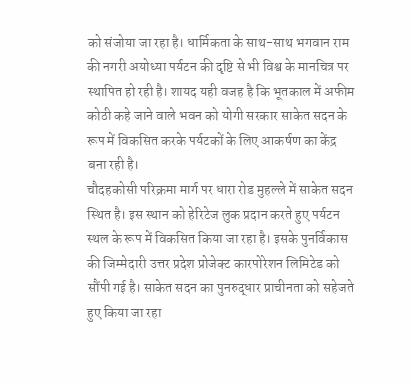को संजोया जा रहा है। धार्मिकता के साथ-साथ भगवान राम की नगरी अयोध्या पर्यटन की दृष्टि से भी विश्व के मानचित्र पर स्थापित हो रही है। शायद यही वजह है कि भूतकाल में अफीम कोठी कहे जाने वाले भवन को योगी सरकार साकेत सदन के रूप में विकसित करके पर्यटकों के लिए आकर्षण का केंद्र बना रही है।
चौदहकोसी परिक्रमा मार्ग पर धारा रोड मुहल्ले में साकेत सदन स्थित है। इस स्थान को हेरिटेज लुक प्रदान करते हुए पर्यटन स्थल के रूप में विकसित किया जा रहा है। इसके पुनर्विकास की जिम्मेदारी उत्तर प्रदेश प्रोजेक्ट कारपोरेशन लिमिटेड को सौंपी गई है। साकेत सदन का पुनरुद्धार प्राचीनता को सहेजते हुए किया जा रहा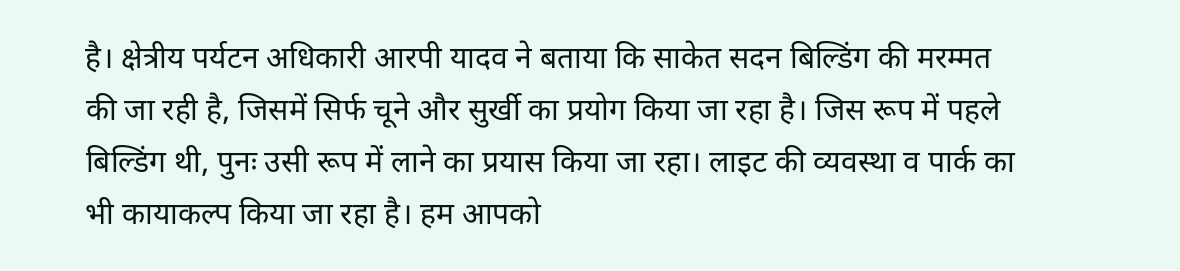है। क्षेत्रीय पर्यटन अधिकारी आरपी यादव ने बताया कि साकेत सदन बिल्डिंग की मरम्मत की जा रही है, जिसमें सिर्फ चूने और सुर्खी का प्रयोग किया जा रहा है। जिस रूप में पहले बिल्डिंग थी, पुनः उसी रूप में लाने का प्रयास किया जा रहा। लाइट की व्यवस्था व पार्क का भी कायाकल्प किया जा रहा है। हम आपको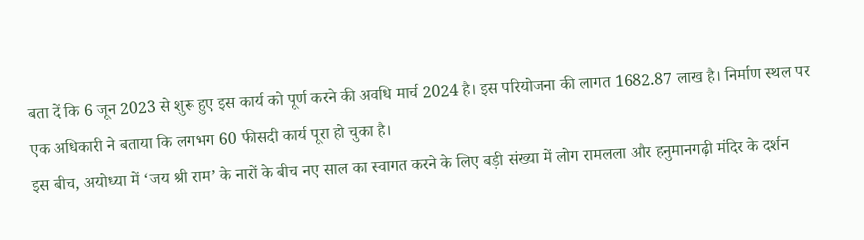बता दें कि 6 जून 2023 से शुरू हुए इस कार्य को पूर्ण करने की अवधि मार्च 2024 है। इस परियोजना की लागत 1682.87 लाख है। निर्माण स्थल पर एक अधिकारी ने बताया कि लगभग 60 फीसदी कार्य पूरा हो चुका है।
इस बीच, अयोध्या में ‘जय श्री राम’ के नारों के बीच नए साल का स्वागत करने के लिए बड़ी संख्या में लोग रामलला और हनुमानगढ़ी मंदिर के दर्शन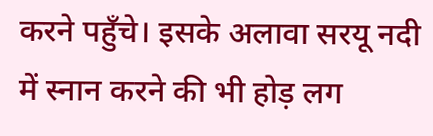करने पहुँचे। इसके अलावा सरयू नदी में स्नान करने की भी होड़ लग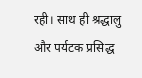रही। साथ ही श्रद्धालु और पर्यटक प्रसिद्ध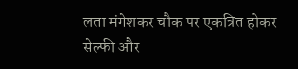लता मंगेशकर चौक पर एकत्रित होकर सेल्फी और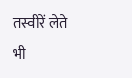तस्वीरें लेते भी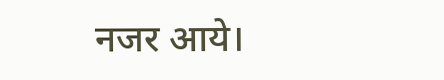नजर आये।